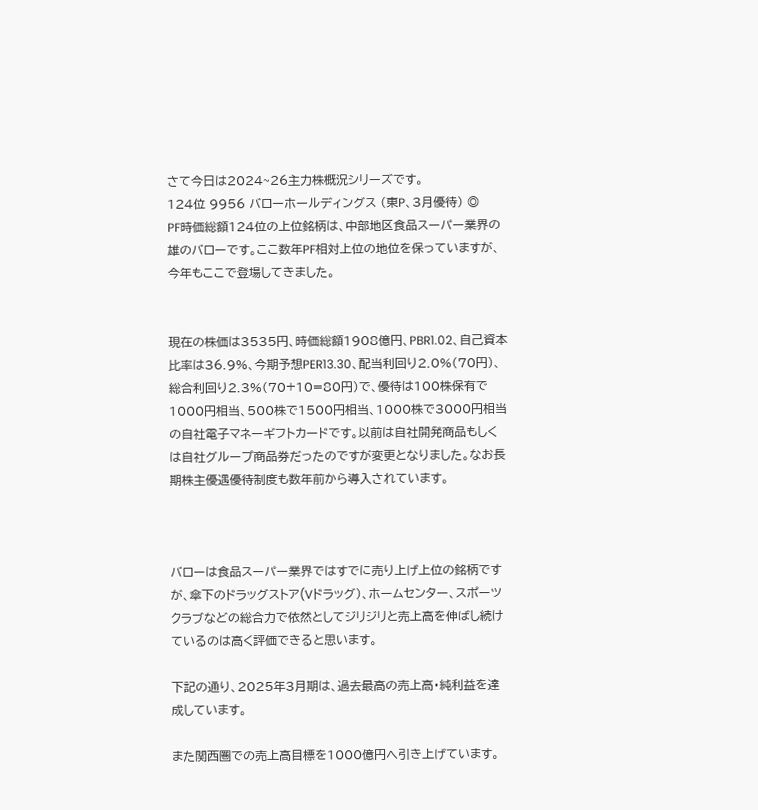さて今日は2024~26主力株概況シリーズです。
124位 9956 バローホールディングス (東P、3月優待) ◎
PF時価総額124位の上位銘柄は、中部地区食品スーパー業界の雄のバローです。ここ数年PF相対上位の地位を保っていますが、今年もここで登場してきました。


現在の株価は3535円、時価総額1908億円、PBR1.02、自己資本比率は36.9%、今期予想PER13.30、配当利回り2.0%(70円)、総合利回り2.3%(70+10=80円)で、優待は100株保有で1000円相当、500株で1500円相当、1000株で3000円相当の自社電子マネーギフトカードです。以前は自社開発商品もしくは自社グループ商品券だったのですが変更となりました。なお長期株主優遇優待制度も数年前から導入されています。



バローは食品スーパー業界ではすでに売り上げ上位の銘柄ですが、傘下のドラッグストア(Vドラッグ)、ホームセンター、スポーツクラブなどの総合力で依然としてジリジリと売上高を伸ばし続けているのは高く評価できると思います。

下記の通り、2025年3月期は、過去最高の売上高・純利益を達成しています。

また関西圏での売上高目標を1000億円へ引き上げています。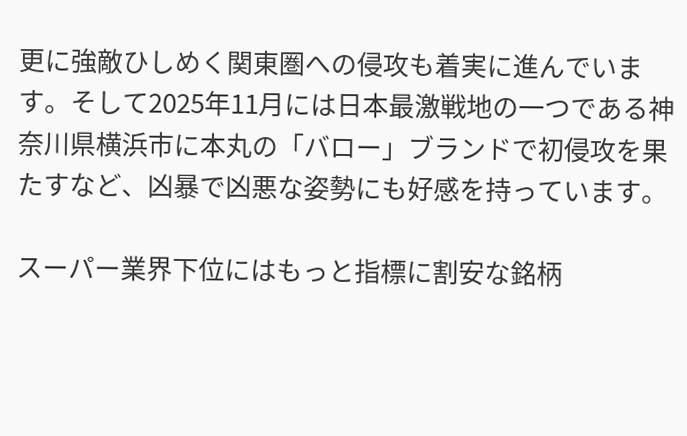更に強敵ひしめく関東圏への侵攻も着実に進んでいます。そして2025年11月には日本最激戦地の一つである神奈川県横浜市に本丸の「バロー」ブランドで初侵攻を果たすなど、凶暴で凶悪な姿勢にも好感を持っています。

スーパー業界下位にはもっと指標に割安な銘柄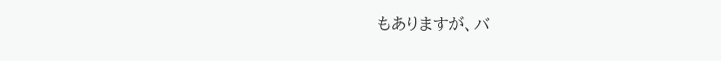もありますが、バ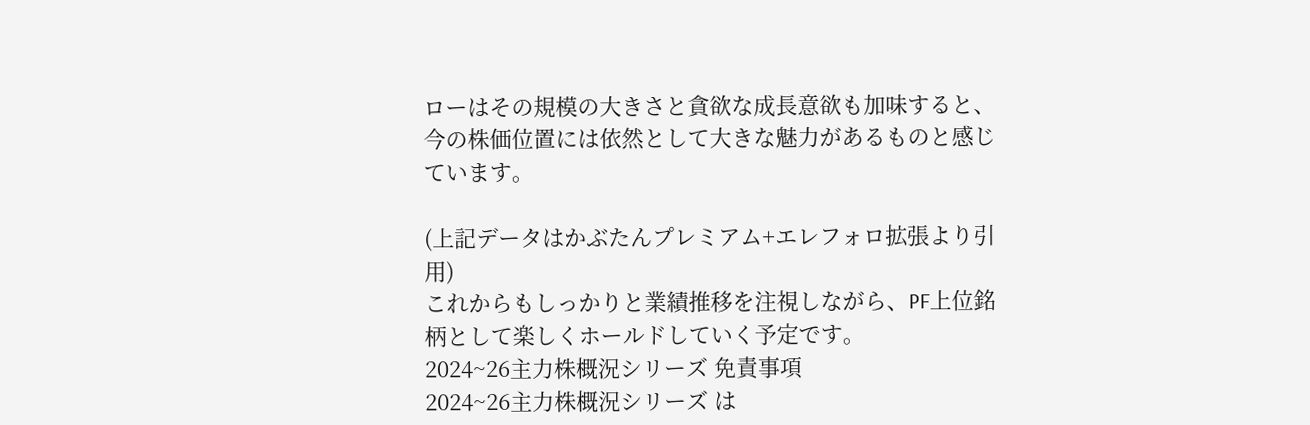ローはその規模の大きさと貪欲な成長意欲も加味すると、今の株価位置には依然として大きな魅力があるものと感じています。

(上記データはかぶたんプレミアム+エレフォロ拡張より引用)
これからもしっかりと業績推移を注視しながら、PF上位銘柄として楽しくホールドしていく予定です。
2024~26主力株概況シリーズ 免責事項
2024~26主力株概況シリーズ は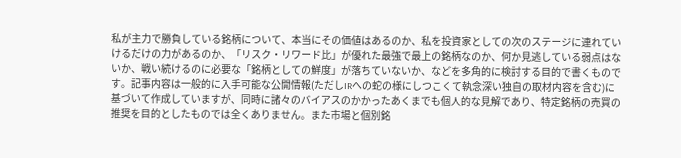私が主力で勝負している銘柄について、本当にその価値はあるのか、私を投資家としての次のステージに連れていけるだけの力があるのか、「リスク・リワード比」が優れた最強で最上の銘柄なのか、何か見逃している弱点はないか、戦い続けるのに必要な「銘柄としての鮮度」が落ちていないか、などを多角的に検討する目的で書くものです。記事内容は一般的に入手可能な公開情報(ただしIRへの蛇の様にしつこくて執念深い独自の取材内容を含む)に基づいて作成していますが、同時に諸々のバイアスのかかったあくまでも個人的な見解であり、特定銘柄の売買の推奨を目的としたものでは全くありません。また市場と個別銘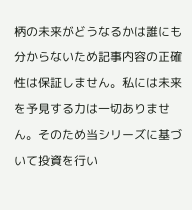柄の未来がどうなるかは誰にも分からないため記事内容の正確性は保証しません。私には未来を予見する力は一切ありません。そのため当シリーズに基づいて投資を行い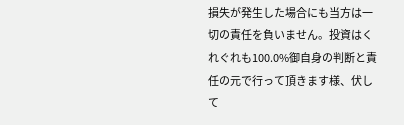損失が発生した場合にも当方は一切の責任を負いません。投資はくれぐれも100.0%御自身の判断と責任の元で行って頂きます様、伏して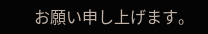お願い申し上げます。